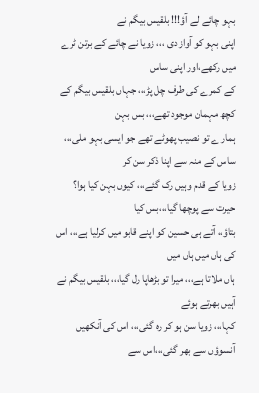بہو چائے لے آؤ!!! بلقیس بیگم نے
اپنی بہو کو آواز دی ،،، زویا نے چائے کے برتن ٹرے میں رکھے،اور اپنی ساس
کے کمرے کی طرف چل پڑ،،، جہاں بلقیس بیگم کے کچھ مہمان موجود تھے،،، بس بہن
ہمار ے تو نصیب پھوٹے تھے جو ایسی بہو ملی،،، ساس کے منہ سے اپنا ذکر سن کر
زویا کے قدم وہیں رک گئے،،، کیوں بہن کیا ہوا؟ حیرت سے پوچھا گیا،،،بس کیا
بتاؤ،، آتے ہی حسین کو اپنے قابو میں کرلیا ہے،،، اس کی ہاں میں ہاں میں
ہاں ملاتا ہے،،، میرا تو بڑھاپا رل گیا،،، بلقیس بیگم نے آہیں بھرتے ہوئے
کہا،،، زویا سن ہو کر رہ گئی،،، اس کی آنکھیں آنسوؤں سے بھر گئی،،،اس سے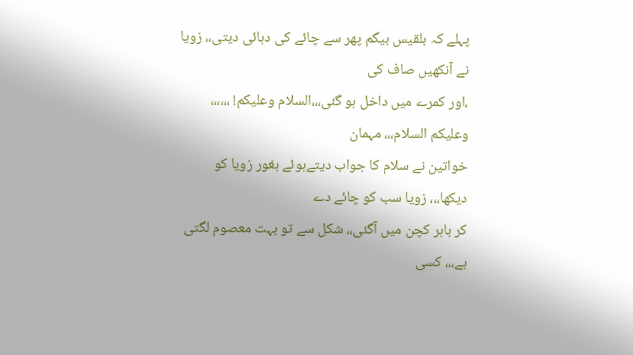پہلے کہ بلقیس بیگم پھر سے چائے کی دہائی دیتی،، زویا نے آنکھیں صاف کی
،اور کمرے میں داخل ہو گئی،،،السلام وعلیکم! ،،،،،، وعلیکم السلام،،، مہمان
خواتین نے سلام کا جواب دیتےہوئے بغور زویا کو دیکھا،،، زویا سب کو چائے دے
کر باہر کچن میں آگئی،، شکل سے تو بہت معصوم لگتی ہے،،، کسی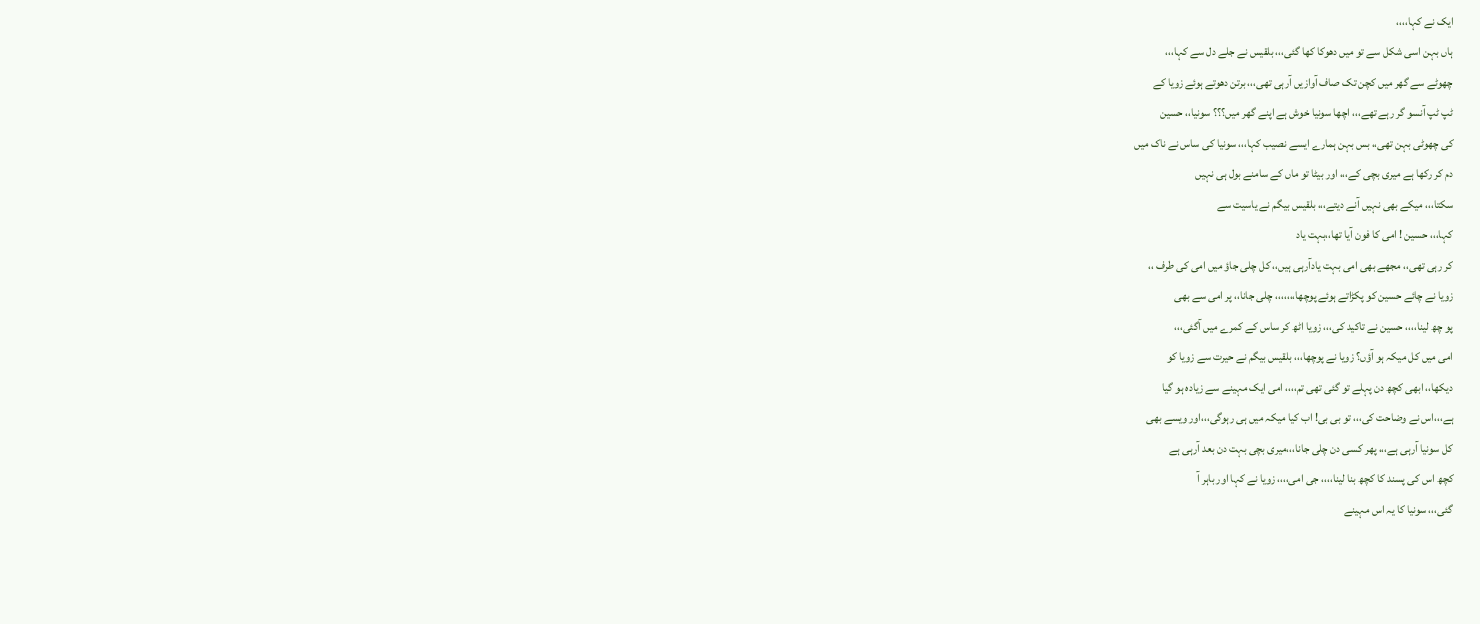ایک نے کہا،،،،
ہاں بہن اسی شکل سے تو میں دھوکا کھا گئی،،، بلقیس نے جلے دل سے کہا،،،
چھوٹے سے گھر میں کچن تک صاف آوازیں آرہی تھی،،، برتن دھوتے ہوئے زویا کے
ٹپ ٹپ آنسو گر رہے تھے،،، اچھا سونیا خوش ہے اپنے گھر میں؟؟؟ سونیا،، حسین
کی چھوٹی بہن تھی،، بس بہن ہمارے ایسے نصیب کہا،،، سونیا کی ساس نے ناک میں
دم کر رکھا ہے میری بچی کے،،، اور بیٹا تو ماں کے سامنے بول ہی نہیں
سکتا،،، میکے بھی نہیں آنے دیتے،،، بلقیس بیگم نے یاسیت سے
کہا،،، حسین ! امی کا فون آیا تھا،،بہت یاد
کر رہی تھی،، مجھے بھی امی بہت یادآرہی ہیں،، کل چلی جاؤ میں امی کی طرف ،،
زویا نے چائے حسین کو پکڑاتے ہوئے پوچھا،،،،،،، چلی جانا،، پر امی سے بھی
پو چھ لینا،،،، حسین نے تاکید کی،،، زویا اٹھ کر ساس کے کمرے میں آگئی،،،
امی میں کل میکہ ہو آؤں؟ زویا نے پوچھا،،، بلقیس بیگم نے حیرت سے زویا کو
دیکھا،، ابھی کچھ دن پہلے تو گئی تھی تم،،،، امی ایک مہینے سے زیادہ ہو گیا
ہے،،،اس نے وضاحت کی،،، تو بی بی! اب کیا میکہ میں ہی رہوگی،،،اور ویسے بھی
کل سونیا آرہی ہے،،، پھر کسی دن چلی جانا،،،میری بچی بہت دن بعد آرہی ہے
کچھ اس کی پسند کا کچھ بنا لینا،،،، جی امی،،،، زویا نے کہا اور باہر آ
گئی،،، سونیا کا یہ اس مہینے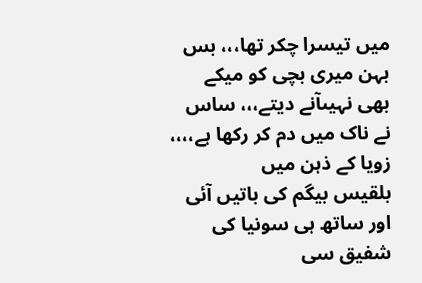میں تیسرا چکر تھا،،، بس بہن میری بچی کو میکے
بھی نہیںآنے دیتے،،، ساس نے ناک میں دم کر رکھا ہے،،،، زویا کے ذہن میں
بلقیس بیگم کی باتیں آئی اور ساتھ ہی سونیا کی شفیق سی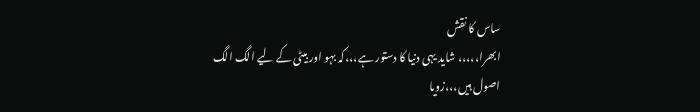ساس کا نقش
ابھرا،،،،، شاید یہی دنیا کا دستور ہے،،،کہ بہو اور بیٹی کے لیے الگ الگ
اصول ہیں،،،زویا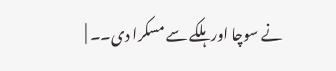نے سوچا اور ہلکے سے مسکرا دی۔۔ |